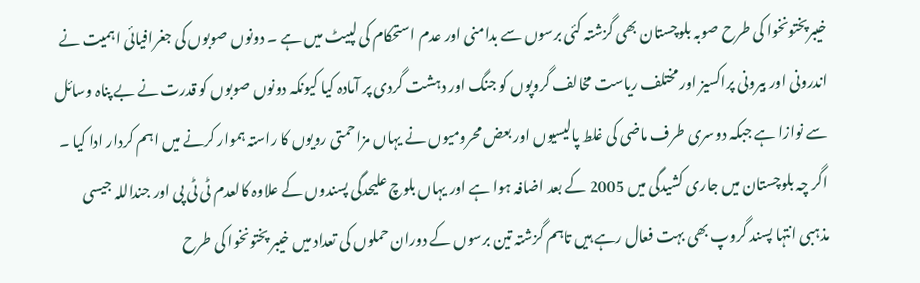خیبرپختونخوا کی طرح صوبہ بلوچستان بھی گزشتہ کئی برسوں سے بدامنی اور عدم استحکام کی لپیٹ میں ہے ۔ دونوں صوبوں کی جغرافیائی اہمیت نے اندرونی اور بیرونی پراکسیز اور مختلف ریاست مخالف گروپوں کو جنگ اور دہشت گردی پر آمادہ کیا کیونکہ دونوں صوبوں کو قدرت نے بے پناہ وسائل سے نوازا ہے جبکہ دوسری طرف ماضی کی غلط پالیسیوں اور بعض محرومیوں نے یہاں مزاحمتی رویوں کا راستہ ہموار کرنے میں اہم کردار ادا کیا ۔
اگر چہ بلوچستان میں جاری کشیدگی میں 2005 کے بعد اضافہ ہوا ہے اور یہاں بلوچ علیحدگی پسندوں کے علاوہ کالعدم ٹی ٹی پی اور جنداللہ جیسی مذہبی انتہا پسند گروپ بھی بہت فعال رہے ہیں تاہم گزشتہ تین برسوں کے دوران حملوں کی تعداد میں خیبر پختونخوا کی طرح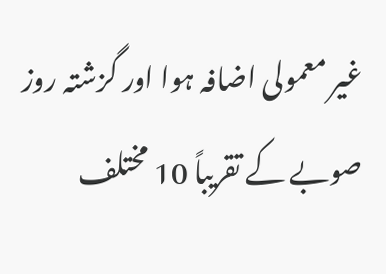غیر معمولی اضافہ ہوا اور گزشتہ روز صوبے کے تقریباً 10 مختلف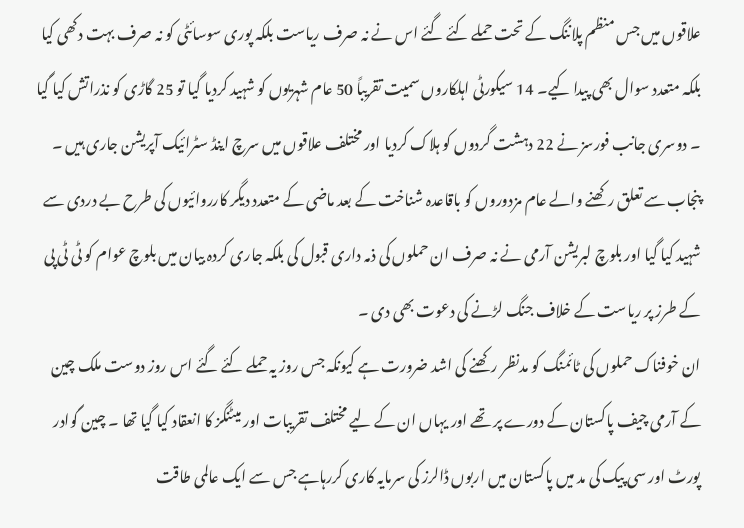علاقوں میں جس منظم پلاننگ کے تحت حملے کئے گئے اس نے نہ صرف ریاست بلکہ پوری سوسائٹی کو نہ صرف بہت دکھی کیا بلکہ متعدد سوال بھی پیدا کیے۔ 14 سیکورٹی اہلکاروں سمیت تقریباً 50 عام شہریوں کو شہید کردیا گیا تو 25 گاڑی کو نذراتش کیا گیا ۔ دوسری جانب فورسز نے 22 دہشت گردوں کو ہلاک کردیا اور مختلف علاقوں میں سرچ اینڈ سٹرائیک آپریشن جاری ہیں ۔ پنجاب سے تعلق رکھنے والے عام مزدوروں کو باقاعدہ شناخت کے بعد ماضی کے متعدد دیگر کارروائیوں کی طرح بے دردی سے شہید کیا گیا اور بلوچ لبریشن آرمی نے نہ صرف ان حملوں کی ذمہ داری قبول کی بلکہ جاری کردہ بیان میں بلوچ عوام کو ٹی ٹی پی کے طرز پر ریاست کے خلاف جنگ لڑنے کی دعوت بھی دی ۔
ان خوفناک حملوں کی ٹائمنگ کو مدنظر رکھنے کی اشد ضرورت ہے کیونکہ جس روز یہ حملے کئے گئے اس روز دوست ملک چین کے آرمی چیف پاکستان کے دورے پر تھے اور یہاں ان کے لیے مختلف تقریبات اور میٹنگز کا انعقاد کیا گیا تھا ۔ چین گوادر پورٹ اور سی پیک کی مد میں پاکستان میں اربوں ڈالرز کی سرمایہ کاری کررہاہے جس سے ایک عالمی طاقت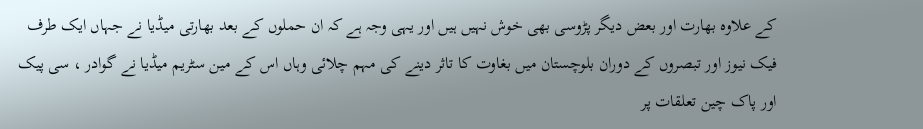کے علاوہ بھارت اور بعض دیگر پڑوسی بھی خوش نہیں ہیں اور یہی وجہ ہے کہ ان حملوں کے بعد بھارتی میڈیا نے جہاں ایک طرف فیک نیوز اور تبصروں کے دوران بلوچستان میں بغاوت کا تاثر دینے کی مہم چلائی وہاں اس کے مین سٹریم میڈیا نے گوادر ، سی پیک اور پاک چین تعلقات پر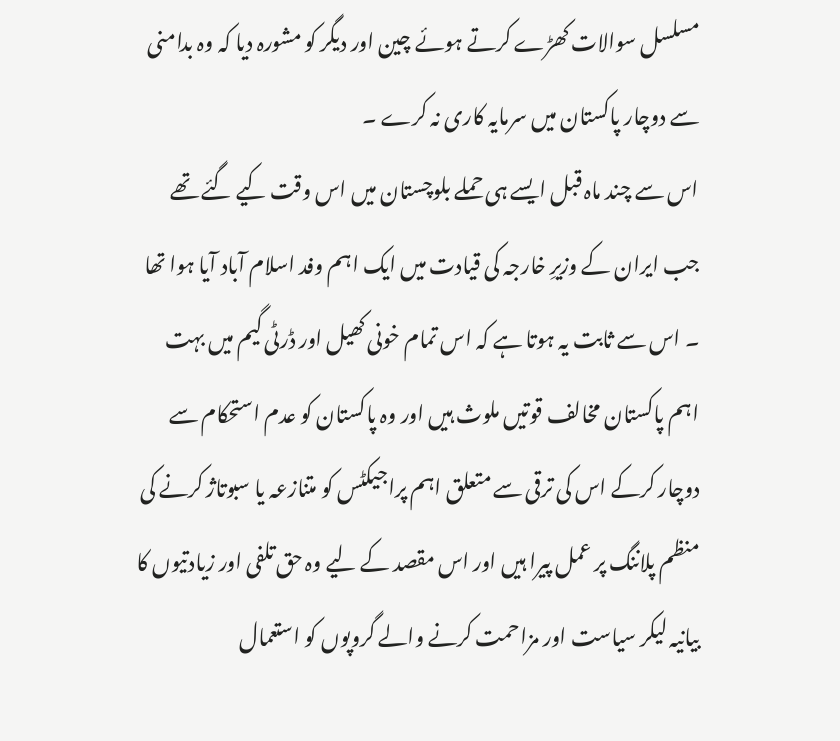مسلسل سوالات کھڑے کرتے ہوئے چین اور دیگر کو مشورہ دیا کہ وہ بدامنی سے دوچار پاکستان میں سرمایہ کاری نہ کرے ۔
اس سے چند ماہ قبل ایسے ہی حملے بلوچستان میں اس وقت کیے گئے تھے جب ایران کے وزیرِ خارجہ کی قیادت میں ایک اہم وفد اسلام آباد آیا ہوا تھا ۔ اس سے ثابت یہ ہوتا ہے کہ اس تمام خونی کھیل اور ڈرٹی گیم میں بہت اہم پاکستان مخالف قوتیں ملوث ہیں اور وہ پاکستان کو عدم استحکام سے دوچار کرکے اس کی ترقی سے متعلق اہم پراجیکٹس کو متنازعہ یا سبوتاژ کرنے کی منظم پلاننگ پر عمل پیرا ہیں اور اس مقصد کے لیے وہ حق تلفی اور زیادتیوں کا بیانیہ لیکر سیاست اور مزاحمت کرنے والے گروپوں کو استعمال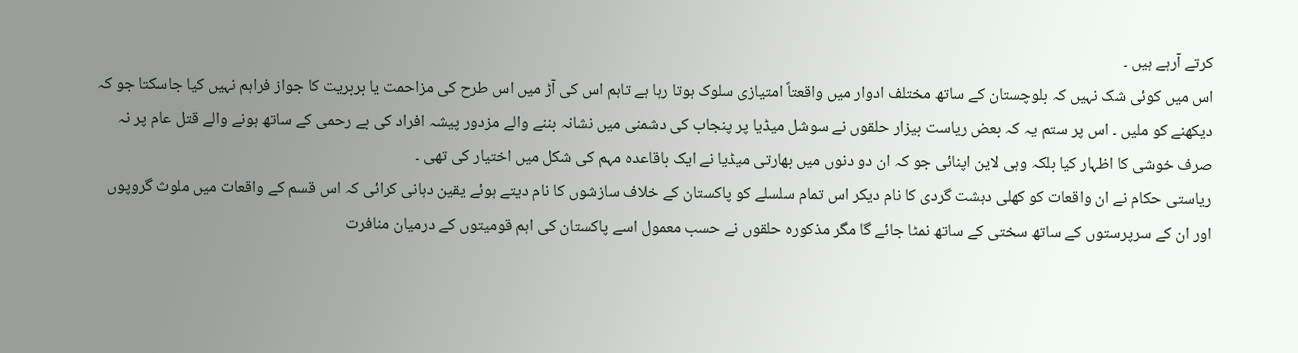کرتے آرہے ہیں ۔
اس میں کوئی شک نہیں کہ بلوچستان کے ساتھ مختلف ادوار میں واقعتاً امتیازی سلوک ہوتا رہا ہے تاہم اس کی آڑ میں اس طرح کی مزاحمت یا بربریت کا جواز فراہم نہیں کیا جاسکتا جو کہ دیکھنے کو ملیں ۔ اس پر ستم یہ کہ بعض ریاست بیزار حلقوں نے سوشل میڈیا پر پنجاب کی دشمنی میں نشانہ بننے والے مزدور پیشہ افراد کی بے رحمی کے ساتھ ہونے والے قتل عام پر نہ صرف خوشی کا اظہار کیا بلکہ وہی لاین اپنائی جو کہ ان دو دنوں میں بھارتی میڈیا نے ایک باقاعدہ مہم کی شکل میں اختیار کی تھی ۔
ریاستی حکام نے ان واقعات کو کھلی دہشت گردی کا نام دیکر اس تمام سلسلے کو پاکستان کے خلاف سازشوں کا نام دیتے ہوئے یقین دہانی کرائی کہ اس قسم کے واقعات میں ملوث گروپوں اور ان کے سرپرستوں کے ساتھ سختی کے ساتھ نمٹا جائے گا مگر مذکورہ حلقوں نے حسب معمول اسے پاکستان کی اہم قومیتوں کے درمیان منافرت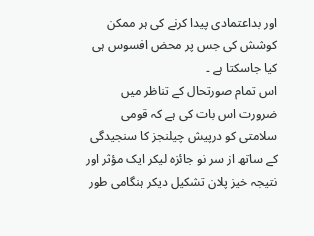اور بداعتمادی پیدا کرنے کی ہر ممکن کوشش کی جس پر محض افسوس ہی کیا جاسکتا ہے ۔
اس تمام صورتحال کے تناظر میں ضرورت اس بات کی ہے کہ قومی سلامتی کو درپیش چیلنجز کا سنجیدگی کے ساتھ از سر نو جائزہ لیکر ایک مؤثر اور نتیجہ خیز پلان تشکیل دیکر ہنگامی طور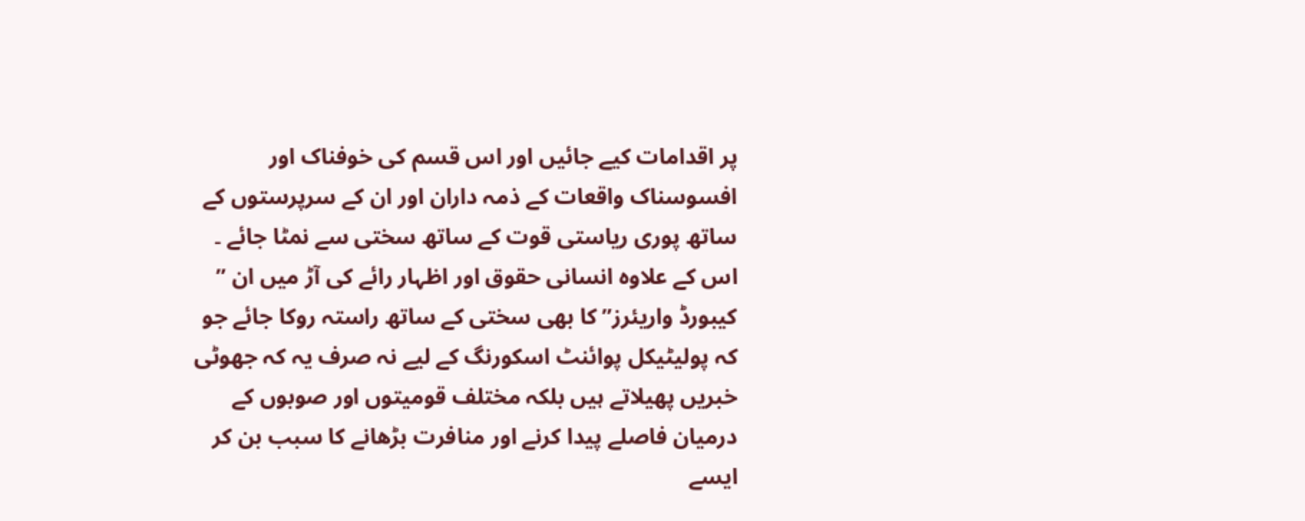پر اقدامات کیے جائیں اور اس قسم کی خوفناک اور افسوسناک واقعات کے ذمہ داران اور ان کے سرپرستوں کے ساتھ پوری ریاستی قوت کے ساتھ سختی سے نمٹا جائے ۔ اس کے علاوہ انسانی حقوق اور اظہار رائے کی آڑ میں ان ” کیبورڈ واریئرز” کا بھی سختی کے ساتھ راستہ روکا جائے جو کہ پولیٹیکل پوائنٹ اسکورنگ کے لیے نہ صرف یہ کہ جھوٹی خبریں پھیلاتے ہیں بلکہ مختلف قومیتوں اور صوبوں کے درمیان فاصلے پیدا کرنے اور منافرت بڑھانے کا سبب بن کر ایسے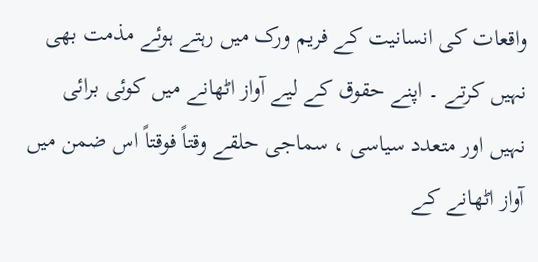واقعات کی انسانیت کے فریم ورک میں رہتے ہوئے مذمت بھی نہیں کرتے ۔ اپنے حقوق کے لیے آواز اٹھانے میں کوئی برائی نہیں اور متعدد سیاسی ، سماجی حلقے وقتاً فوقتاً اس ضمن میں آواز اٹھانے کے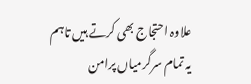علاوہ احتجاج بھی کرتے ہیں تاہم یہ تمام سرگرمیاں پرامن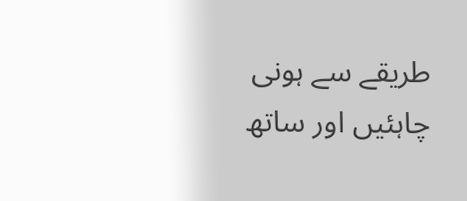طریقے سے ہونی چاہئیں اور ساتھ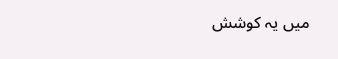میں یہ کوشش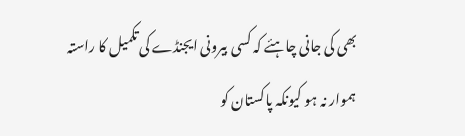بھی کی جانی چاہئے کہ کسی بیرونی ایجنڈے کی تکمیل کا راستہ ہموار نہ ہو کیونکہ پاکستان کو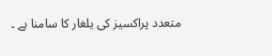متعدد پراکسیز کی یلغار کا سامنا ہے ۔